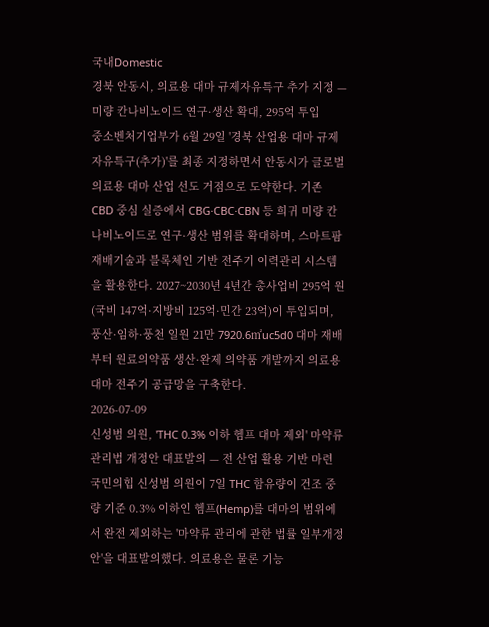국내Domestic
경북 안동시, 의료용 대마 규제자유특구 추가 지정 — 미량 칸나비노이드 연구·생산 확대, 295억 투입
중소벤처기업부가 6월 29일 '경북 산업용 대마 규제자유특구(추가)'를 최종 지정하면서 안동시가 글로벌 의료용 대마 산업 선도 거점으로 도약한다. 기존 CBD 중심 실증에서 CBG·CBC·CBN 등 희귀 미량 칸나비노이드로 연구·생산 범위를 확대하며, 스마트팜 재배기술과 블록체인 기반 전주기 이력관리 시스템을 활용한다. 2027~2030년 4년간 총사업비 295억 원(국비 147억·지방비 125억·민간 23억)이 투입되며, 풍산·임하·풍천 일원 21만 7920.6㎡uc5d0 대마 재배부터 원료의약품 생산·완제 의약품 개발까지 의료용 대마 전주기 공급망을 구축한다.
2026-07-09
신성범 의원, 'THC 0.3% 이하 헴프 대마 제외' 마약류관리법 개정안 대표발의 — 전 산업 활용 기반 마련
국민의힙 신성범 의원이 7일 THC 함유량이 건조 중량 기준 0.3% 이하인 헴프(Hemp)를 대마의 범위에서 완전 제외하는 '마약류 관리에 관한 법률 일부개정안'을 대표발의했다. 의료용은 물론 기능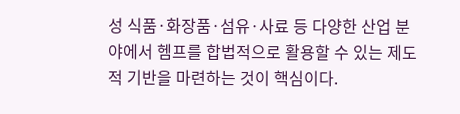성 식품·화장품·섬유·사료 등 다양한 산업 분야에서 헴프를 합법적으로 활용할 수 있는 제도적 기반을 마련하는 것이 핵심이다.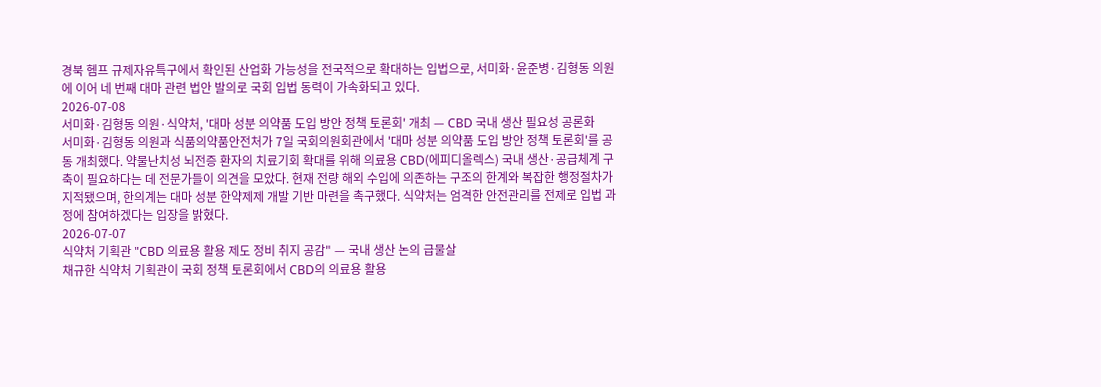경북 헴프 규제자유특구에서 확인된 산업화 가능성을 전국적으로 확대하는 입법으로, 서미화·윤준병·김형동 의원에 이어 네 번째 대마 관련 법안 발의로 국회 입법 동력이 가속화되고 있다.
2026-07-08
서미화·김형동 의원·식약처, '대마 성분 의약품 도입 방안 정책 토론회' 개최 — CBD 국내 생산 필요성 공론화
서미화·김형동 의원과 식품의약품안전처가 7일 국회의원회관에서 '대마 성분 의약품 도입 방안 정책 토론회'를 공동 개최했다. 약물난치성 뇌전증 환자의 치료기회 확대를 위해 의료용 CBD(에피디올렉스) 국내 생산·공급체계 구축이 필요하다는 데 전문가들이 의견을 모았다. 현재 전량 해외 수입에 의존하는 구조의 한계와 복잡한 행정절차가 지적됐으며, 한의계는 대마 성분 한약제제 개발 기반 마련을 촉구했다. 식약처는 엄격한 안전관리를 전제로 입법 과정에 참여하겠다는 입장을 밝혔다.
2026-07-07
식약처 기획관 "CBD 의료용 활용 제도 정비 취지 공감" — 국내 생산 논의 급물살
채규한 식약처 기획관이 국회 정책 토론회에서 CBD의 의료용 활용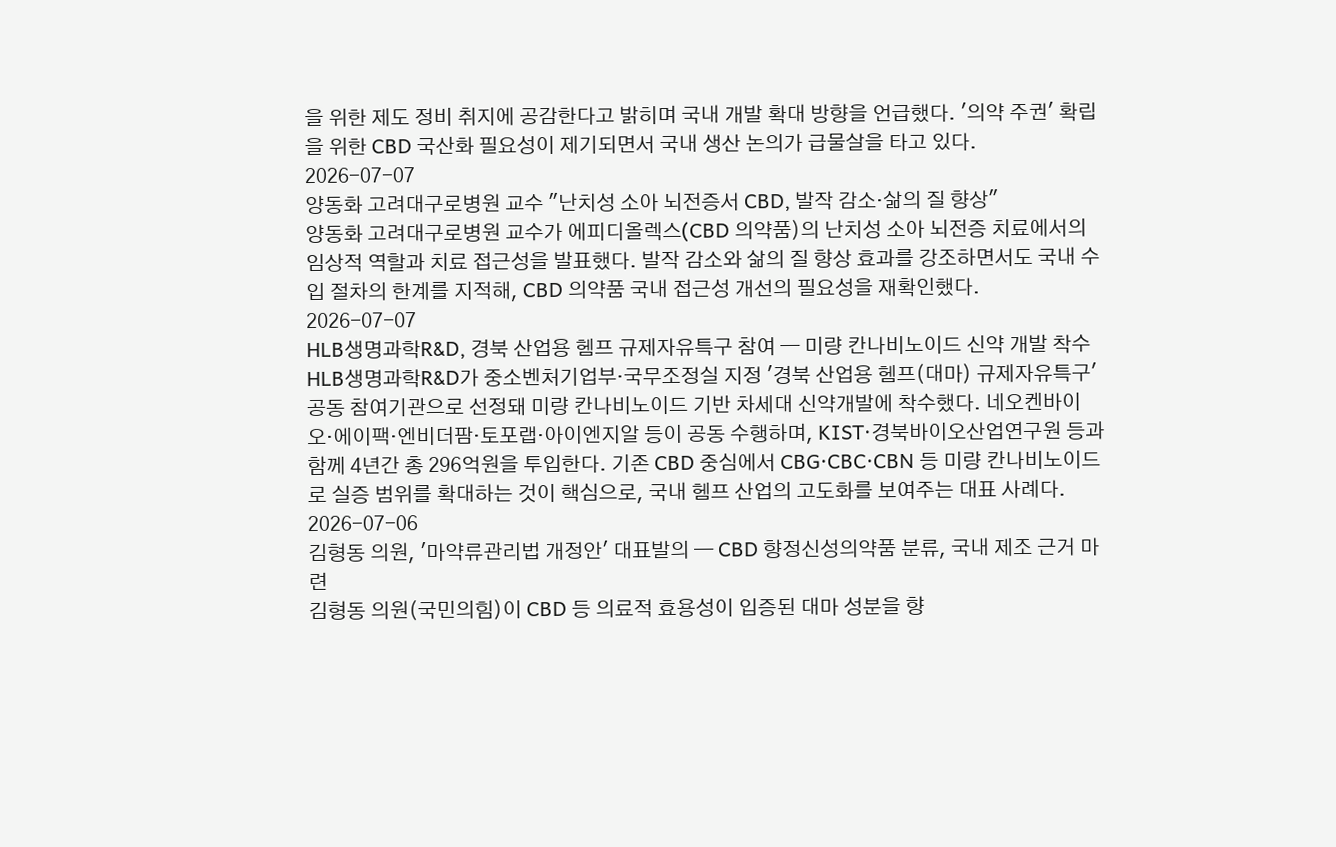을 위한 제도 정비 취지에 공감한다고 밝히며 국내 개발 확대 방향을 언급했다. '의약 주권' 확립을 위한 CBD 국산화 필요성이 제기되면서 국내 생산 논의가 급물살을 타고 있다.
2026-07-07
양동화 고려대구로병원 교수 "난치성 소아 뇌전증서 CBD, 발작 감소·삶의 질 향상"
양동화 고려대구로병원 교수가 에피디올렉스(CBD 의약품)의 난치성 소아 뇌전증 치료에서의 임상적 역할과 치료 접근성을 발표했다. 발작 감소와 삶의 질 향상 효과를 강조하면서도 국내 수입 절차의 한계를 지적해, CBD 의약품 국내 접근성 개선의 필요성을 재확인했다.
2026-07-07
HLB생명과학R&D, 경북 산업용 헴프 규제자유특구 참여 — 미량 칸나비노이드 신약 개발 착수
HLB생명과학R&D가 중소벤처기업부·국무조정실 지정 '경북 산업용 헴프(대마) 규제자유특구' 공동 참여기관으로 선정돼 미량 칸나비노이드 기반 차세대 신약개발에 착수했다. 네오켄바이오·에이팩·엔비더팜·토포랩·아이엔지알 등이 공동 수행하며, KIST·경북바이오산업연구원 등과 함께 4년간 총 296억원을 투입한다. 기존 CBD 중심에서 CBG·CBC·CBN 등 미량 칸나비노이드로 실증 범위를 확대하는 것이 핵심으로, 국내 헴프 산업의 고도화를 보여주는 대표 사례다.
2026-07-06
김형동 의원, '마약류관리법 개정안' 대표발의 — CBD 향정신성의약품 분류, 국내 제조 근거 마련
김형동 의원(국민의힘)이 CBD 등 의료적 효용성이 입증된 대마 성분을 향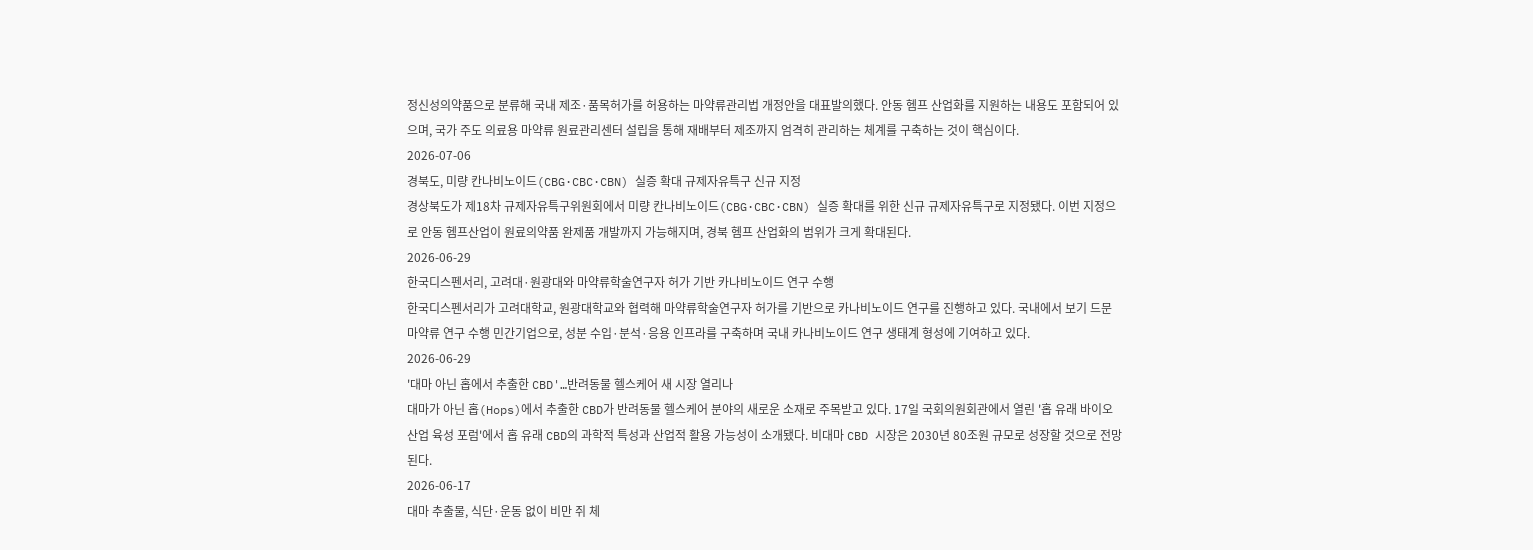정신성의약품으로 분류해 국내 제조·품목허가를 허용하는 마약류관리법 개정안을 대표발의했다. 안동 헴프 산업화를 지원하는 내용도 포함되어 있으며, 국가 주도 의료용 마약류 원료관리센터 설립을 통해 재배부터 제조까지 엄격히 관리하는 체계를 구축하는 것이 핵심이다.
2026-07-06
경북도, 미량 칸나비노이드(CBG·CBC·CBN) 실증 확대 규제자유특구 신규 지정
경상북도가 제18차 규제자유특구위원회에서 미량 칸나비노이드(CBG·CBC·CBN) 실증 확대를 위한 신규 규제자유특구로 지정됐다. 이번 지정으로 안동 헴프산업이 원료의약품 완제품 개발까지 가능해지며, 경북 헴프 산업화의 범위가 크게 확대된다.
2026-06-29
한국디스펜서리, 고려대·원광대와 마약류학술연구자 허가 기반 카나비노이드 연구 수행
한국디스펜서리가 고려대학교, 원광대학교와 협력해 마약류학술연구자 허가를 기반으로 카나비노이드 연구를 진행하고 있다. 국내에서 보기 드문 마약류 연구 수행 민간기업으로, 성분 수입·분석·응용 인프라를 구축하며 국내 카나비노이드 연구 생태계 형성에 기여하고 있다.
2026-06-29
'대마 아닌 홉에서 추출한 CBD'…반려동물 헬스케어 새 시장 열리나
대마가 아닌 홉(Hops)에서 추출한 CBD가 반려동물 헬스케어 분야의 새로운 소재로 주목받고 있다. 17일 국회의원회관에서 열린 '홉 유래 바이오산업 육성 포럼'에서 홉 유래 CBD의 과학적 특성과 산업적 활용 가능성이 소개됐다. 비대마 CBD 시장은 2030년 80조원 규모로 성장할 것으로 전망된다.
2026-06-17
대마 추출물, 식단·운동 없이 비만 쥐 체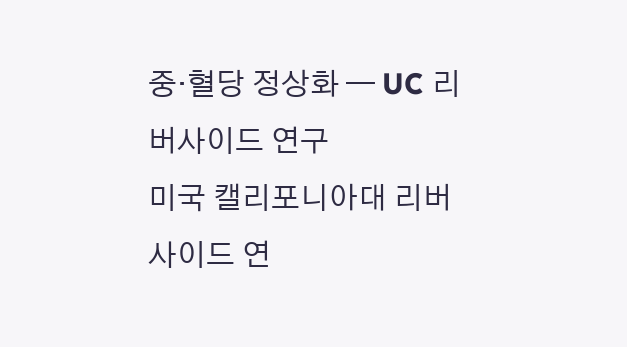중·혈당 정상화 — UC 리버사이드 연구
미국 캘리포니아대 리버사이드 연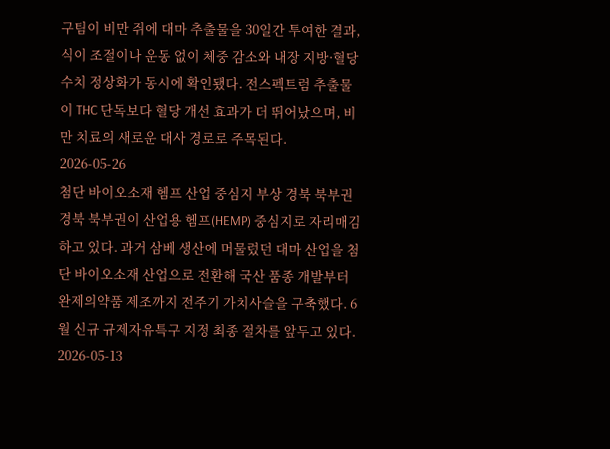구팀이 비만 쥐에 대마 추출물을 30일간 투여한 결과, 식이 조절이나 운동 없이 체중 감소와 내장 지방·혈당 수치 정상화가 동시에 확인됐다. 전스펙트럼 추출물이 THC 단독보다 혈당 개선 효과가 더 뛰어났으며, 비만 치료의 새로운 대사 경로로 주목된다.
2026-05-26
첨단 바이오소재 헴프 산업 중심지 부상 경북 북부권
경북 북부권이 산업용 헴프(HEMP) 중심지로 자리매김하고 있다. 과거 삼베 생산에 머물렀던 대마 산업을 첨단 바이오소재 산업으로 전환해 국산 품종 개발부터 완제의약품 제조까지 전주기 가치사슬을 구축했다. 6월 신규 규제자유특구 지정 최종 절차를 앞두고 있다.
2026-05-13